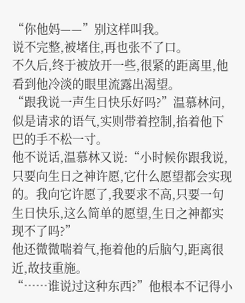“你他妈——”别这样叫我。
说不完整,被堵住,再也张不了口。
不久后,终于被放开一些,很紧的距离里,他看到他冷淡的眼里流露出渴望。
“跟我说一声生日快乐好吗?”温慕林问,似是请求的语气,实则带着控制,掐着他下巴的手不松一寸。
他不说话,温慕林又说:“小时候你跟我说,只要向生日之神许愿,它什么愿望都会实现的。我向它许愿了,我要求不高,只要一句生日快乐,这么简单的愿望,生日之神都实现不了吗?”
他还微微喘着气,拖着他的后脑勺,距离很近,故技重施。
“……谁说过这种东西?”他根本不记得小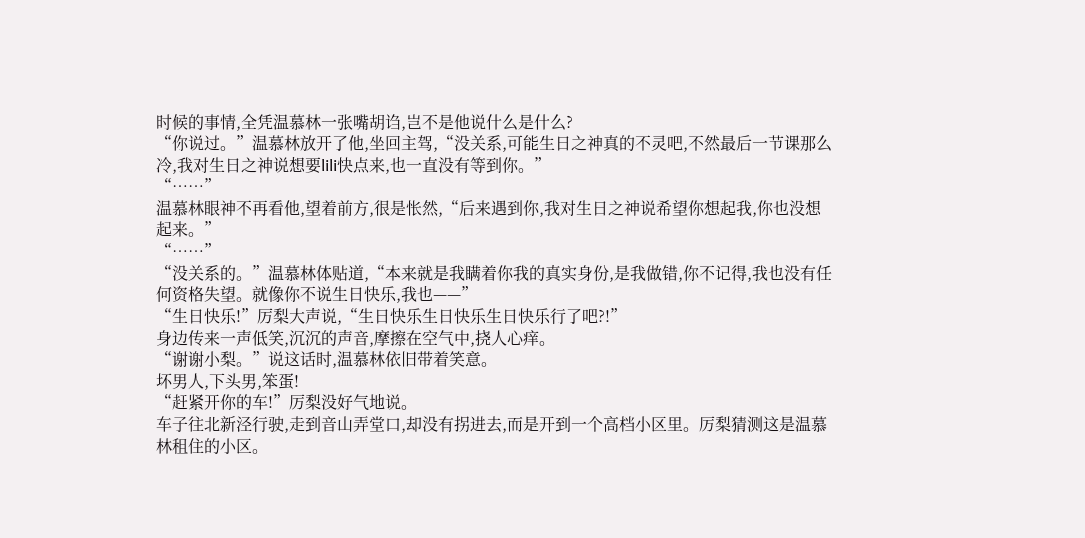时候的事情,全凭温慕林一张嘴胡诌,岂不是他说什么是什么?
“你说过。”温慕林放开了他,坐回主驾,“没关系,可能生日之神真的不灵吧,不然最后一节课那么冷,我对生日之神说想要lili快点来,也一直没有等到你。”
“……”
温慕林眼神不再看他,望着前方,很是怅然,“后来遇到你,我对生日之神说希望你想起我,你也没想起来。”
“……”
“没关系的。”温慕林体贴道,“本来就是我瞒着你我的真实身份,是我做错,你不记得,我也没有任何资格失望。就像你不说生日快乐,我也——”
“生日快乐!”厉梨大声说,“生日快乐生日快乐生日快乐行了吧?!”
身边传来一声低笑,沉沉的声音,摩擦在空气中,挠人心痒。
“谢谢小梨。”说这话时,温慕林依旧带着笑意。
坏男人,下头男,笨蛋!
“赶紧开你的车!”厉梨没好气地说。
车子往北新泾行驶,走到音山弄堂口,却没有拐进去,而是开到一个高档小区里。厉梨猜测这是温慕林租住的小区。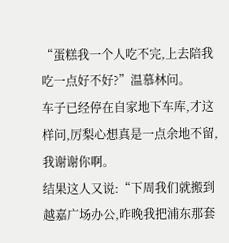“蛋糕我一个人吃不完,上去陪我吃一点好不好?”温慕林问。
车子已经停在自家地下车库,才这样问,厉梨心想真是一点余地不留,我谢谢你啊。
结果这人又说:“下周我们就搬到越嘉广场办公,昨晚我把浦东那套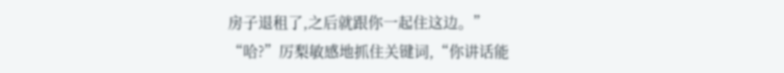房子退租了,之后就跟你一起住这边。”
“哈?”厉梨敏感地抓住关键词,“你讲话能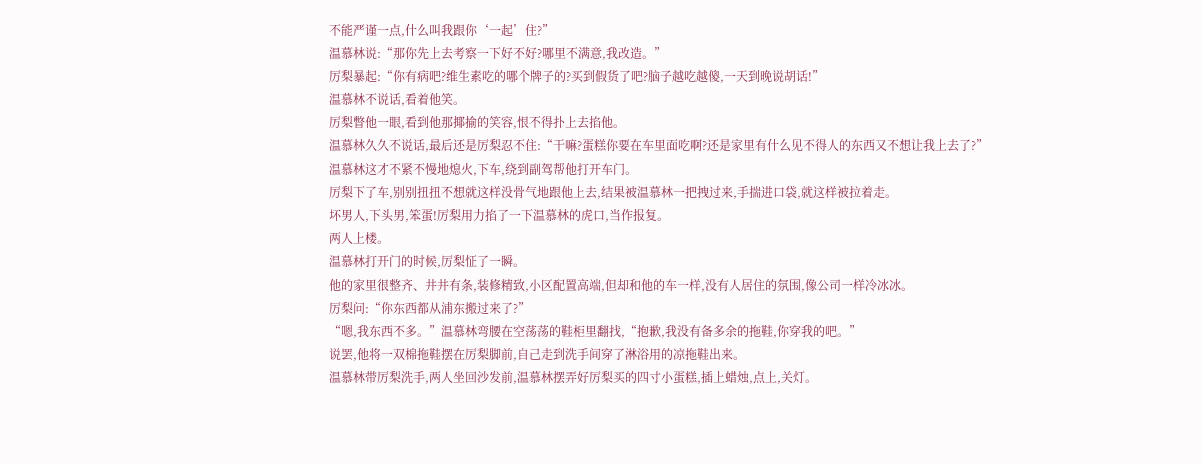不能严谨一点,什么叫我跟你‘一起’住?”
温慕林说:“那你先上去考察一下好不好?哪里不满意,我改造。”
厉梨暴起:“你有病吧?维生素吃的哪个牌子的?买到假货了吧?脑子越吃越傻,一天到晚说胡话!”
温慕林不说话,看着他笑。
厉梨瞥他一眼,看到他那揶揄的笑容,恨不得扑上去掐他。
温慕林久久不说话,最后还是厉梨忍不住:“干嘛?蛋糕你要在车里面吃啊?还是家里有什么见不得人的东西又不想让我上去了?”
温慕林这才不紧不慢地熄火,下车,绕到副驾帮他打开车门。
厉梨下了车,别别扭扭不想就这样没骨气地跟他上去,结果被温慕林一把拽过来,手揣进口袋,就这样被拉着走。
坏男人,下头男,笨蛋!厉梨用力掐了一下温慕林的虎口,当作报复。
两人上楼。
温慕林打开门的时候,厉梨怔了一瞬。
他的家里很整齐、井井有条,装修精致,小区配置高端,但却和他的车一样,没有人居住的氛围,像公司一样冷冰冰。
厉梨问:“你东西都从浦东搬过来了?”
“嗯,我东西不多。”温慕林弯腰在空荡荡的鞋柜里翻找,“抱歉,我没有备多余的拖鞋,你穿我的吧。”
说罢,他将一双棉拖鞋摆在厉梨脚前,自己走到洗手间穿了淋浴用的凉拖鞋出来。
温慕林带厉梨洗手,两人坐回沙发前,温慕林摆弄好厉梨买的四寸小蛋糕,插上蜡烛,点上,关灯。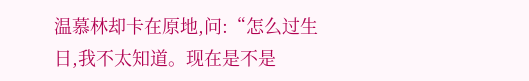温慕林却卡在原地,问:“怎么过生日,我不太知道。现在是不是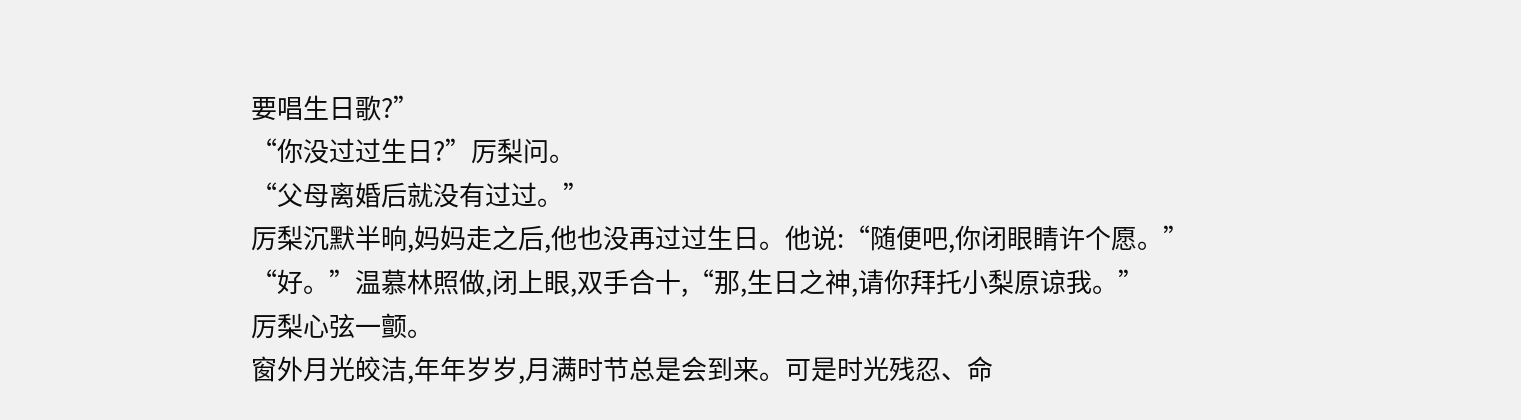要唱生日歌?”
“你没过过生日?”厉梨问。
“父母离婚后就没有过过。”
厉梨沉默半晌,妈妈走之后,他也没再过过生日。他说:“随便吧,你闭眼睛许个愿。”
“好。”温慕林照做,闭上眼,双手合十,“那,生日之神,请你拜托小梨原谅我。”
厉梨心弦一颤。
窗外月光皎洁,年年岁岁,月满时节总是会到来。可是时光残忍、命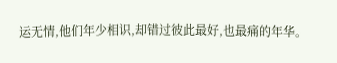运无情,他们年少相识,却错过彼此最好,也最痛的年华。